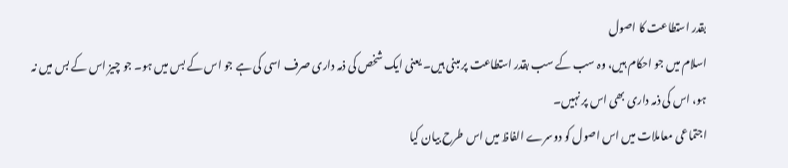بقدر استطاعت کا اصول
اسلام میں جو احکام ہیں، وہ سب کے سب بقدر استطاعت پر مبنی ہیں۔ یعنی ایک شخص کی ذمہ داری صرف اسی کی ہے جو اس کے بس میں ہو۔ جو چیز اس کے بس میں نہ ہو، اس کی ذمہ داری بھی اس پر نہیں۔
اجتماعی معاملات میں اس اصول کو دوسرے الفاظ میں اس طرح بیان کیا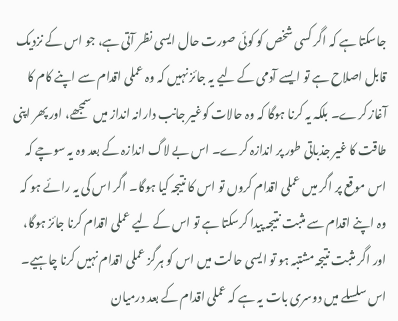جاسکتا ہے کہ اگر کسی شخص کو کوئی صورت حال ایسی نظر آتی ہے، جو اس کے نزدیک قابل اصلاح ہے تو ایسے آدمی کے لیے یہ جائز نہیں کہ وہ عملی اقدام سے اپنے کام کا آغاز کرے۔ بلکہ یہ کرنا ہوگا کہ وہ حالات کوغیر جانب دارانہ انداز میں سمجھے، اور پھر اپنی طاقت کا غیر جذباتی طور پر اندازہ کرے۔ اس بے لاگ اندازہ کے بعد وہ یہ سوچے کہ اس موقع پر اگر میں عملی اقدام کروں تو اس کا نتیجہ کیا ہوگا۔ اگر اس کی یہ رائے ہو کہ وہ اپنے اقدام سے مثبت نتیجہ پیدا کرسکتا ہے تو اس کے لیے عملی اقدام کرنا جائز ہوگا، اور اگر مثبت نتیجہ مشتبہ ہو تو ایسی حالت میں اس کو ہرگز عملی اقدام نہیں کرنا چاہیے۔
اس سلسلے میں دوسری بات یہ ہے کہ عملی اقدام کے بعد درمیان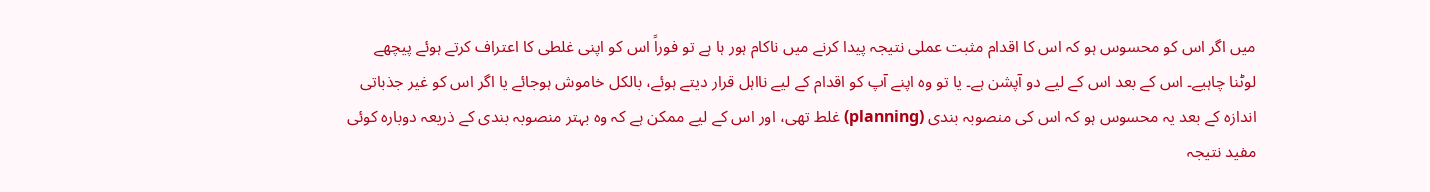میں اگر اس کو محسوس ہو کہ اس کا اقدام مثبت عملی نتیجہ پیدا کرنے میں ناکام ہور ہا ہے تو فوراً اس کو اپنی غلطی کا اعتراف کرتے ہوئے پیچھے لوٹنا چاہیے۔ اس کے بعد اس کے لیے دو آپشن ہے۔ یا تو وہ اپنے آپ کو اقدام کے لیے نااہل قرار دیتے ہوئے، بالکل خاموش ہوجائے یا اگر اس کو غیر جذباتی اندازہ کے بعد یہ محسوس ہو کہ اس کی منصوبہ بندی (planning) غلط تھی، اور اس کے لیے ممکن ہے کہ وہ بہتر منصوبہ بندی کے ذریعہ دوبارہ کوئی مفید نتیجہ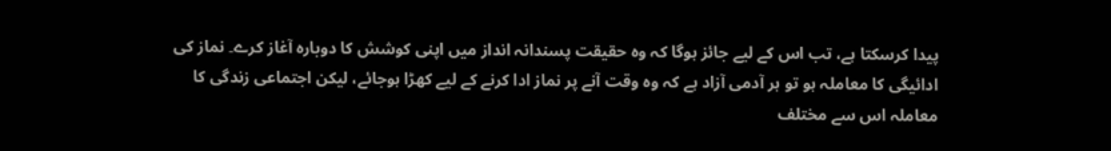پیدا کرسکتا ہے، تب اس کے لیے جائز ہوگا کہ وہ حقیقت پسندانہ انداز میں اپنی کوشش کا دوبارہ آغاز کرے۔ نماز کی ادائیگی کا معاملہ ہو تو ہر آدمی آزاد ہے کہ وہ وقت آنے پر نماز ادا کرنے کے لیے کھڑا ہوجائے، لیکن اجتماعی زندگی کا معاملہ اس سے مختلف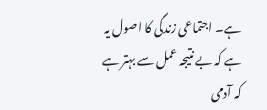ہے۔ اجتماعی زندگی کا اصول یہ ہے کہ بے نتیجہ عمل سے بہتر ہے کہ آدمی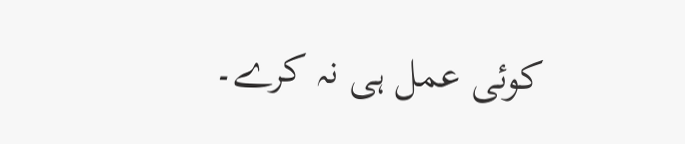کوئی عمل ہی نہ کرے۔